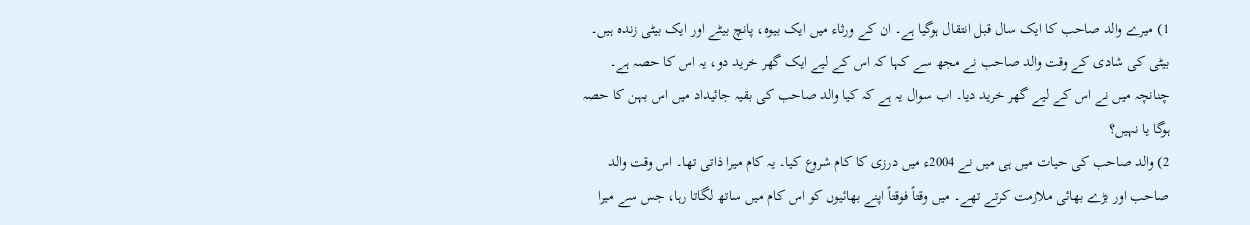1) میرے والد صاحب کا ایک سال قبل انتقال ہوگیا ہے۔ ان کے ورثاء میں ایک بیوہ، پانچ بیٹے اور ایک بیٹی زندہ ہیں۔ بیٹی کی شادی کے وقت والد صاحب نے مجھ سے کہا کہ اس کے لیے ایک گھر خرید دو، یہ اس کا حصہ ہے۔ چنانچہ میں نے اس کے لیے گھر خرید دیا۔ اب سوال یہ ہے کہ کیا والد صاحب کی بقیہ جائیداد میں اس بہن کا حصہ ہوگا یا نہیں؟
2) والد صاحب کی حیات میں ہی میں نے 2004ء میں درزی کا کام شروع کیا۔ یہ کام میرا ذاتی تھا۔ اس وقت والد صاحب اور بڑے بھائی ملازمت کرتے تھے۔ میں وقتاً فوقتاً اپنے بھائیوں کو اس کام میں ساتھ لگاتا رہا، جس سے میرا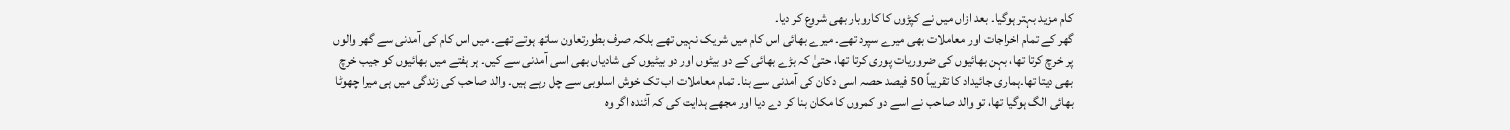کام مزید بہتر ہوگیا۔ بعد ازاں میں نے کپڑوں کا کاروبار بھی شروع کر دیا۔
گھر کے تمام اخراجات اور معاملات بھی میرے سپرد تھے۔ میرے بھائی اس کام میں شریک نہیں تھے بلکہ صرف بطورتعاون ساتھ ہوتے تھے۔ میں اس کام کی آمدنی سے گھر والوں پر خرچ کرتا تھا، بہن بھائیوں کی ضروریات پوری کرتا تھا، حتیٰ کہ بڑے بھائی کے دو بیٹوں اور دو بیٹیوں کی شادیاں بھی اسی آمدنی سے کیں۔ ہر ہفتے میں بھائیوں کو جیب خرچ بھی دیتا تھا۔ہماری جائیداد کا تقریباً 50 فیصد حصہ اسی دکان کی آمدنی سے بنا۔ تمام معاملات اب تک خوش اسلوبی سے چل رہے ہیں۔ والد صاحب کی زندگی میں ہی میرا چھوٹا بھائی الگ ہوگیا تھا، تو والد صاحب نے اسے دو کمروں کا مکان بنا کر دے دیا اور مجھے ہدایت کی کہ آئندہ اگر وہ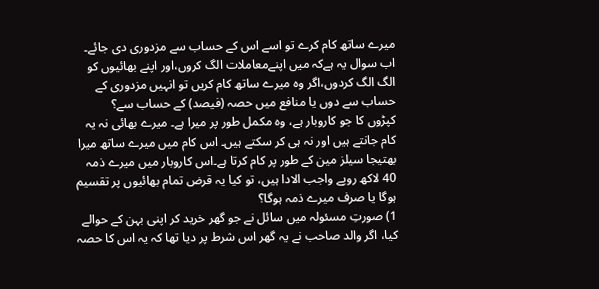میرے ساتھ کام کرے تو اسے اس کے حساب سے مزدوری دی جائے۔
اب سوال یہ ہےکہ میں اپنےمعاملات الگ کروں،اور اپنے بھائیوں کو الگ الگ کردوں،اگر وہ میرے ساتھ کام کریں تو انہیں مزدوری کے حساب سے دوں یا منافع میں حصہ (فیصد) کے حساب سے؟
کپڑوں کا جو کاروبار ہے، وہ مکمل طور پر میرا ہے۔ میرے بھائی نہ یہ کام جانتے ہیں اور نہ ہی کر سکتے ہیں۔ اس کام میں میرے ساتھ میرا بھتیجا سیلز مین کے طور پر کام کرتا ہے۔اس کاروبار میں میرے ذمہ 40 لاکھ روپے واجب الادا ہیں، تو کیا یہ قرض تمام بھائیوں پر تقسیم ہوگا یا صرف میرے ذمہ ہوگا؟
1) صورتِ مسئولہ میں سائل نے جو گھر خرید کر اپنی بہن کے حوالے کیا، اگر والد صاحب نے یہ گھر اس شرط پر دیا تھا کہ یہ اس کا حصہ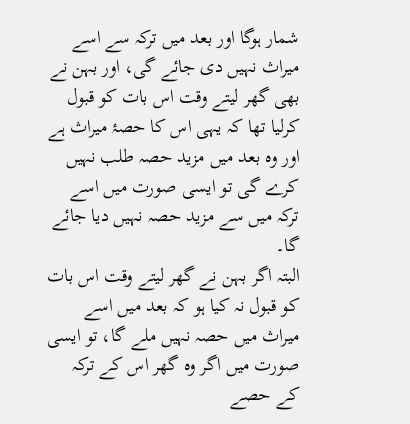شمار ہوگا اور بعد میں ترکہ سے اسے میراث نہیں دی جائے گی، اور بہن نے بھی گھر لیتے وقت اس بات کو قبول کرلیا تھا کہ یہی اس کا حصۂ میراث ہے اور وہ بعد میں مزید حصہ طلب نہیں کرے گی تو ایسی صورت میں اسے ترکہ میں سے مزید حصہ نہیں دیا جائے گا۔
البتہ اگر بہن نے گھر لیتے وقت اس بات کو قبول نہ کیا ہو کہ بعد میں اسے میراث میں حصہ نہیں ملے گا، تو ایسی صورت میں اگر وہ گھر اس کے ترکہ کے حصے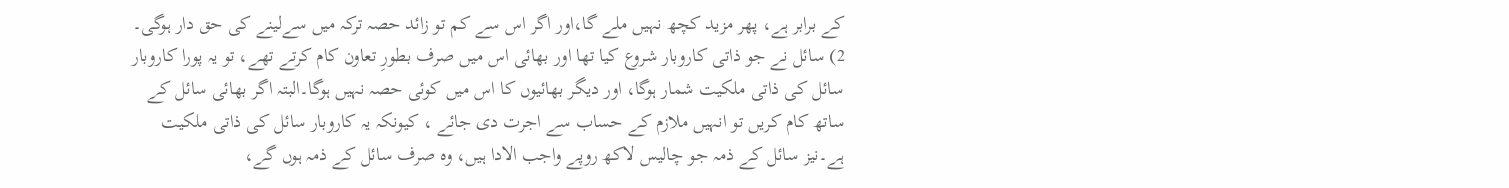کے برابر ہے، پھر مزید کچھ نہیں ملے گا،اور اگر اس سے کم تو زائد حصہ ترکہ میں سےلینے کی حق دار ہوگی۔
2) سائل نے جو ذاتی کاروبار شروع کیا تھا اور بھائی اس میں صرف بطورِ تعاون کام کرتے تھے، تو یہ پورا کاروبار سائل کی ذاتی ملکیت شمار ہوگا، اور دیگر بھائیوں کا اس میں کوئی حصہ نہیں ہوگا۔البتہ اگر بھائی سائل کے ساتھ کام کریں تو انہیں ملازم کے حساب سے اجرت دی جائے ، کیونکہ یہ کاروبار سائل کی ذاتی ملکیت ہے۔نیز سائل کے ذمہ جو چالیس لاکھ روپے واجب الادا ہیں، وہ صرف سائل کے ذمہ ہوں گے،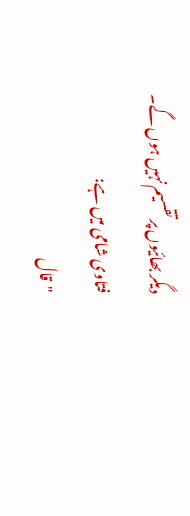دیگر بھائیوں پر تقسیم نہیں ہوں گے۔
فتاوی شامی میں ہے:
"قال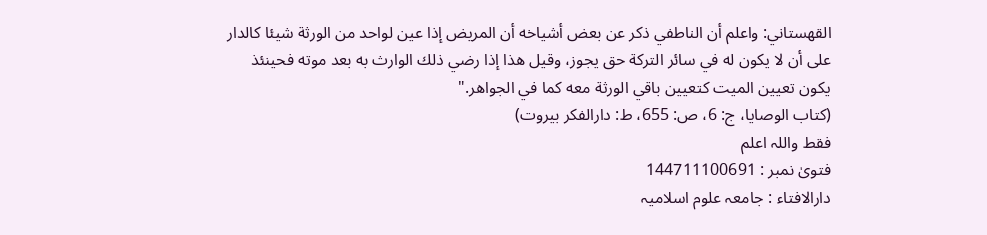القهستاني: واعلم أن الناطفي ذكر عن بعض أشياخه أن المريض إذا عين لواحد من الورثة شيئا كالدار على أن لا يكون له في سائر التركة حق يجوز، وقيل هذا إذا رضي ذلك الوارث به بعد موته فحينئذ يكون تعيين الميت كتعيين باقي الورثة معه كما في الجواهر."
(کتاب الوصایا، ج: 6، ص: 655، ط: دارالفکر بیروت)
فقط واللہ اعلم
فتویٰ نمبر : 144711100691
دارالافتاء : جامعہ علوم اسلامیہ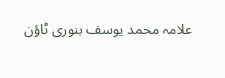علامہ محمد یوسف بنوری ٹاؤن